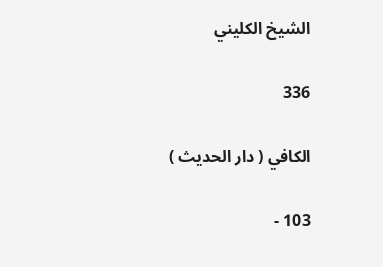الشيخ الكليني

336

الكافي ( دار الحديث )

103 -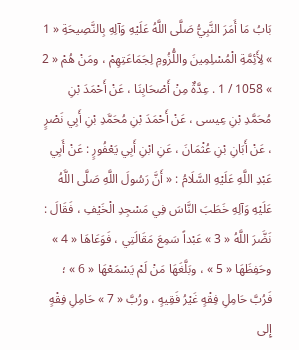بَابُ مَا أَمَرَ النَّبِيُّ صَلَّى اللَّهُ عَلَيْهِ وَآلِهِ بِالنَّصِيحَةِ « 1 » لِأَئِمَّةِ الْمُسْلِمِينَ واللُّزُومِ لِجَمَاعَتِهِمْ ، ومَنْ هُمْ « 2 » 1058 / 1 . عِدَّةٌ مِنْ أَصْحَابِنَا ، عَنْ أَحْمَدَ بْنِ مُحَمَّدِ بْنِ عِيسى ، عَنْ أَحْمَدَ بْنِ مُحَمَّدِ بْنِ أَبِي نَصْرٍ ، عَنْ أَبَانِ بْنِ عُثْمَانَ ، عَنِ ابْنِ أَبِي يَعْفُورٍ : عَنْ أَبِي عَبْدِ اللَّهِ عَلَيْهِ السَّلَامُ : « أَنَّ رَسُولَ اللَّهِ صَلَّى اللَّهُ عَلَيْهِ وَآلِهِ خَطَبَ النَّاسَ فِي مَسْجِدِ الْخَيْفِ ، فَقَالَ : نَضَّرَ اللَّهُ « 3 » عَبْداً سَمِعَ مَقَالَتِي ، فَوَعَاهَا « 4 » وحَفِظَهَا « 5 » ، وبَلَّغَهَا مَنْ لَمْ يَسْمَعْهَا « 6 » ؛ فَرُبَّ حَامِلِ فِقْهٍ غَيْرُ فَقِيهٍ ، ورُبَّ « 7 » حَامِلِ فِقْهٍ إِلى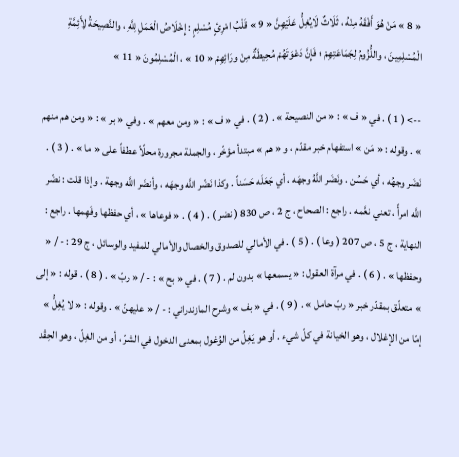« 8 » مَنْ هُوَ أَفْقَهُ مِنْهُ ، ثَلَاثٌ لَايُغِلُّ عَلَيْهِنَّ « 9 » قَلْبُ امْرِئٍ مُسْلِمٍ : إِخْلَاصُ الْعَمَلِ لِلَّهِ ، والنَّصِيحَةُ لِأَئِمَّةِ الْمُسْلِمِينَ ، واللُّزُومُ لِجَمَاعَتِهِمْ ؛ فَإِنَّ دَعْوَتَهُمْ مُحِيطَةٌ مِنْ ورَائِهِمْ « 10 » ، الْمُسْلِمُونَ « 11 »

--> ( 1 ) . في « ف » : « من النصيحة » . ( 2 ) . في « ف » : « ومن معهم » . وفي « بر » : « ومن هم منهم » . وقوله : « مَن » استفهام خبر مقدّم ، و « هم » مبتدأ مؤخّر ، والجملة مجرورة محلًاّ عطفاً على « ما » . ( 3 ) . نَضَر وجهُه ، أي حَسُن . ونَضَر اللَّهُ وجهَه ، أي جَعَلَه حَسَناً . وكذا نَضّر اللَّه وجهَه ، وأنضَر اللَّه وجهة . وإذا قلت : نضّر اللَّه امرأً ، تعني نعَّمه . راجع : الصحاح ، ج 2 ، ص 830 ( نضر ) . ( 4 ) . « فوعاها » ، أي حفظها وفَهِمها . راجع : النهاية ، ج 5 ، ص 207 ( وعا ) . ( 5 ) . في الأمالي للصدوق والخصال والأمالي للمفيد والوسائل ، ج 29 : - / « وحفظها » . ( 6 ) . في مرآة العقول : « يسمعها » بدون لم . ( 7 ) . في « بح » : - / « ربّ » . ( 8 ) . قوله : « إلى » متعلّق بمقدّر خبر « ربّ حامل » . ( 9 ) . في « بف » وشرح المازندراني : - / « عليهنّ » . وقوله : « لا يُغِلُّ » إمّا من الإغلال ، وهو الخيانة في كلّ شيء . أو هو يَغِلُ من الوُغول بمعنى الدخول في الشرّ ، أو من الغِلّ ، وهو الحِقْد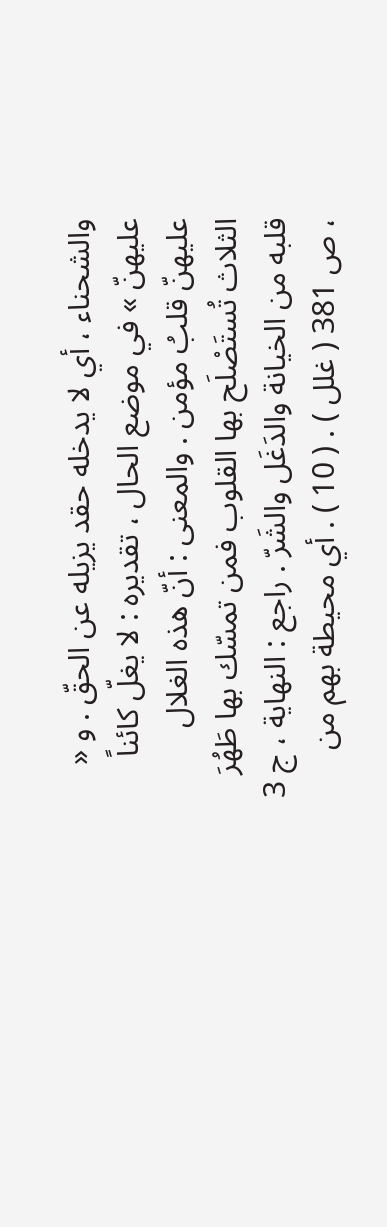والشحناء ، أي لا يدخله حقد يزيله عن الحقّ . و « عليهنّ » في موضع الحال ، تقديره : لا يغلّ كائناً عليهنّ قلبُ مؤمن . والمعنى : أنّ هذه الغلال الثلاث تُستَصْلَح بها القلوب فمن تمسّك بها طَهُرَ قلبه من الخيانة والدَغَل والشَرّ . راجع : النهاية ، ج 3 ، ص 381 ( غلل ) . ( 10 ) . أي محيطة بهم من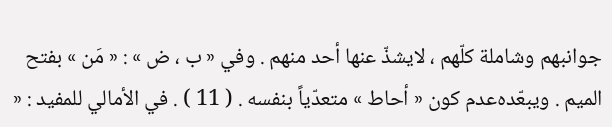جوانبهم وشاملة كلّهم ، لايشذّ عنها أحد منهم . وفي « ب ، ض » : « مَن » بفتح الميم . ويبعّده‌عدم كون « أحاط » متعدّياً بنفسه . ( 11 ) . في الأمالي للمفيد : «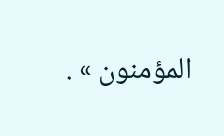المؤمنون » .